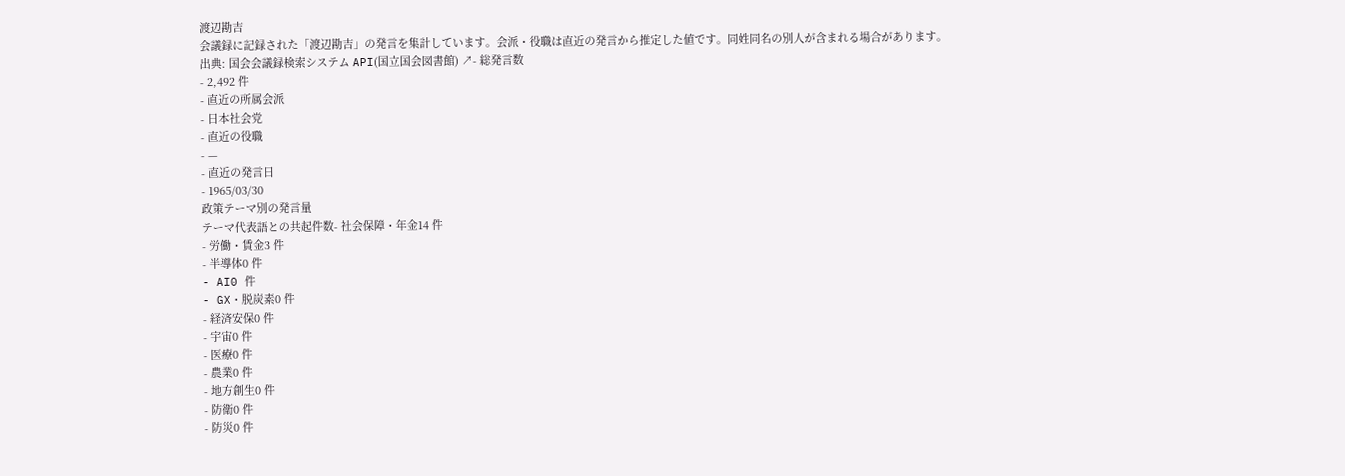渡辺勘吉
会議録に記録された「渡辺勘吉」の発言を集計しています。会派・役職は直近の発言から推定した値です。同姓同名の別人が含まれる場合があります。
出典: 国会会議録検索システム API(国立国会図書館) ↗- 総発言数
- 2,492 件
- 直近の所属会派
- 日本社会党
- 直近の役職
- —
- 直近の発言日
- 1965/03/30
政策テーマ別の発言量
テーマ代表語との共起件数- 社会保障・年金14 件
- 労働・賃金3 件
- 半導体0 件
- AI0 件
- GX・脱炭素0 件
- 経済安保0 件
- 宇宙0 件
- 医療0 件
- 農業0 件
- 地方創生0 件
- 防衛0 件
- 防災0 件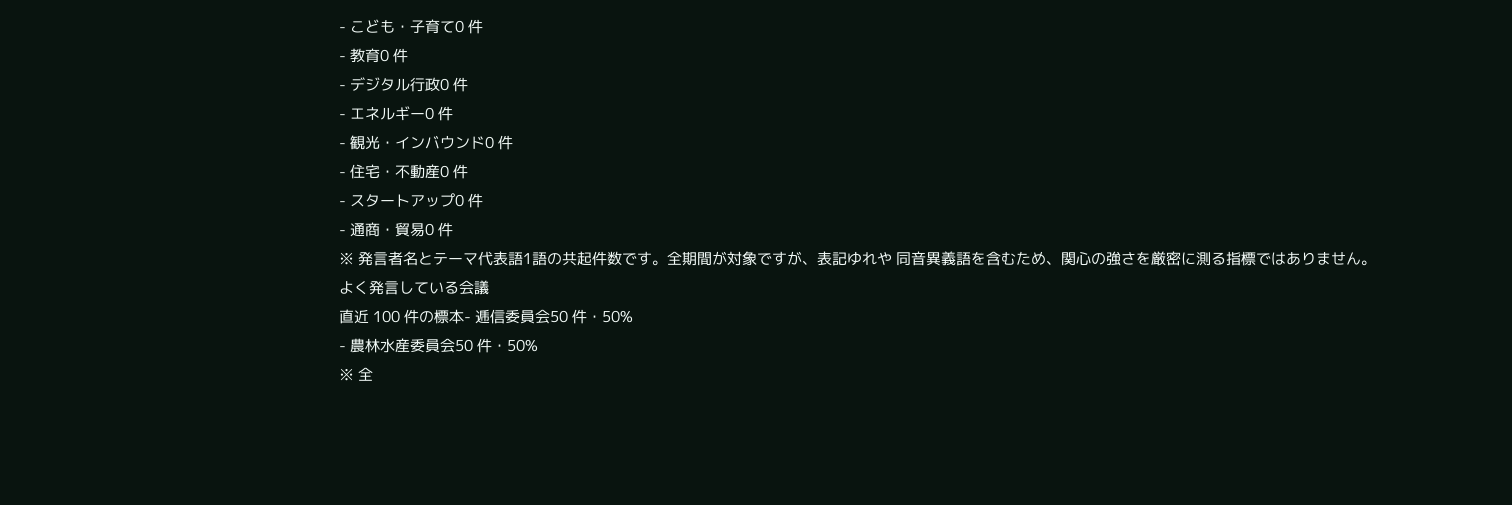- こども・子育て0 件
- 教育0 件
- デジタル行政0 件
- エネルギー0 件
- 観光・インバウンド0 件
- 住宅・不動産0 件
- スタートアップ0 件
- 通商・貿易0 件
※ 発言者名とテーマ代表語1語の共起件数です。全期間が対象ですが、表記ゆれや 同音異義語を含むため、関心の強さを厳密に測る指標ではありません。
よく発言している会議
直近 100 件の標本- 逓信委員会50 件・50%
- 農林水産委員会50 件・50%
※ 全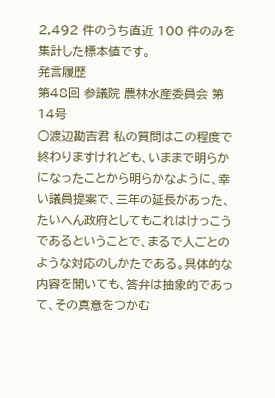2,492 件のうち直近 100 件のみを集計した標本値です。
発言履歴
第48回 参議院 農林水産委員会 第14号
○渡辺勘吉君 私の質問はこの程度で終わりますけれども、いままで明らかになったことから明らかなように、幸い議員提案で、三年の延長があった、たいへん政府としてもこれはけっこうであるということで、まるで人ごとのような対応のしかたである。具体的な内容を聞いても、答弁は抽象的であって、その真意をつかむ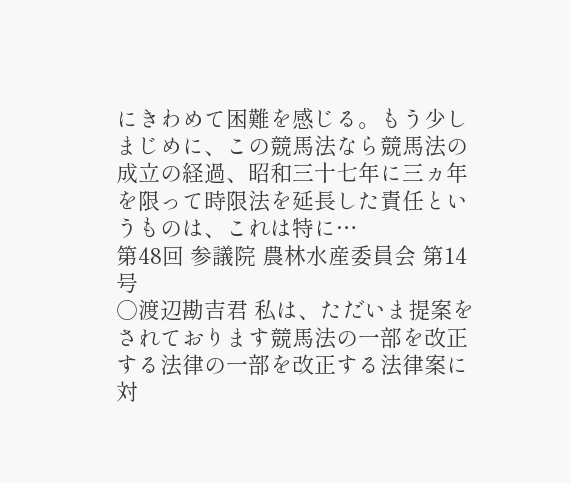にきわめて困難を感じる。もう少しまじめに、この競馬法なら競馬法の成立の経過、昭和三十七年に三ヵ年を限って時限法を延長した責任というものは、これは特に…
第48回 参議院 農林水産委員会 第14号
○渡辺勘吉君 私は、ただいま提案をされております競馬法の一部を改正する法律の一部を改正する法律案に対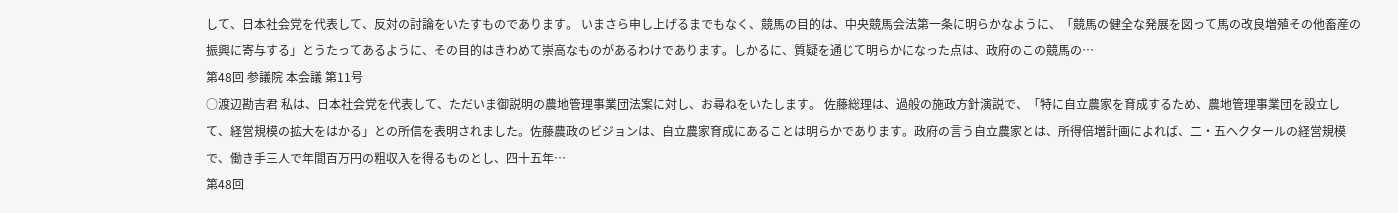して、日本社会党を代表して、反対の討論をいたすものであります。 いまさら申し上げるまでもなく、競馬の目的は、中央競馬会法第一条に明らかなように、「競馬の健全な発展を図って馬の改良増殖その他畜産の振興に寄与する」とうたってあるように、その目的はきわめて崇高なものがあるわけであります。しかるに、質疑を通じて明らかになった点は、政府のこの競馬の…
第48回 参議院 本会議 第11号
○渡辺勘吉君 私は、日本社会党を代表して、ただいま御説明の農地管理事業団法案に対し、お尋ねをいたします。 佐藤総理は、過般の施政方針演説で、「特に自立農家を育成するため、農地管理事業団を設立して、経営規模の拡大をはかる」との所信を表明されました。佐藤農政のビジョンは、自立農家育成にあることは明らかであります。政府の言う自立農家とは、所得倍増計画によれば、二・五ヘクタールの経営規模で、働き手三人で年間百万円の粗収入を得るものとし、四十五年…
第48回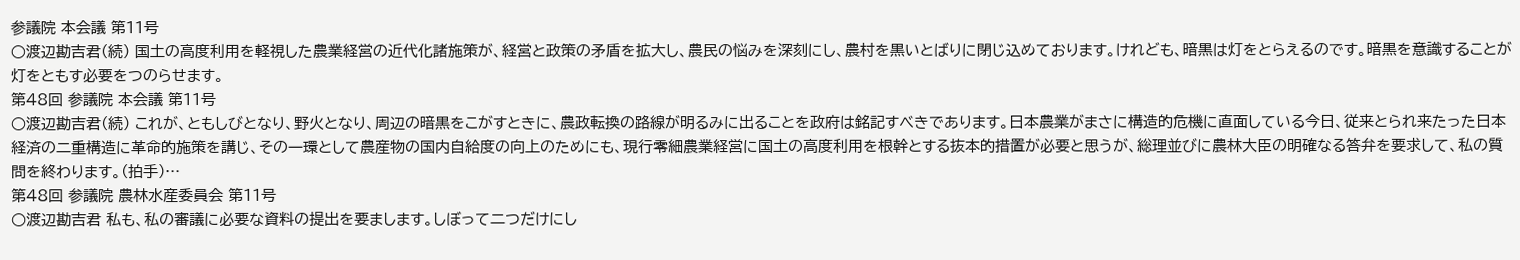参議院 本会議 第11号
○渡辺勘吉君(続) 国土の高度利用を軽視した農業経営の近代化諸施策が、経営と政策の矛盾を拡大し、農民の悩みを深刻にし、農村を黒いとばりに閉じ込めております。けれども、暗黒は灯をとらえるのです。暗黒を意識することが灯をともす必要をつのらせます。
第48回 参議院 本会議 第11号
○渡辺勘吉君(続) これが、ともしびとなり、野火となり、周辺の暗黒をこがすときに、農政転換の路線が明るみに出ることを政府は銘記すべきであります。日本農業がまさに構造的危機に直面している今日、従来とられ来たった日本経済の二重構造に革命的施策を講じ、その一環として農産物の国内自給度の向上のためにも、現行零細農業経営に国土の高度利用を根幹とする抜本的措置が必要と思うが、総理並びに農林大臣の明確なる答弁を要求して、私の質問を終わります。(拍手)…
第48回 参議院 農林水産委員会 第11号
○渡辺勘吉君 私も、私の審議に必要な資料の提出を要まします。しぼって二つだけにし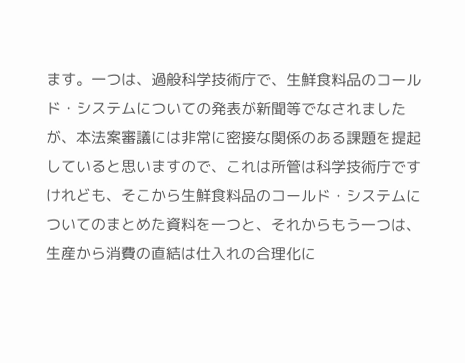ます。一つは、過般科学技術庁で、生鮮食料品のコールド・システムについての発表が新聞等でなされましたが、本法案審議には非常に密接な関係のある課題を提起していると思いますので、これは所管は科学技術庁ですけれども、そこから生鮮食料品のコールド・システムについてのまとめた資料を一つと、それからもう一つは、生産から消費の直結は仕入れの合理化に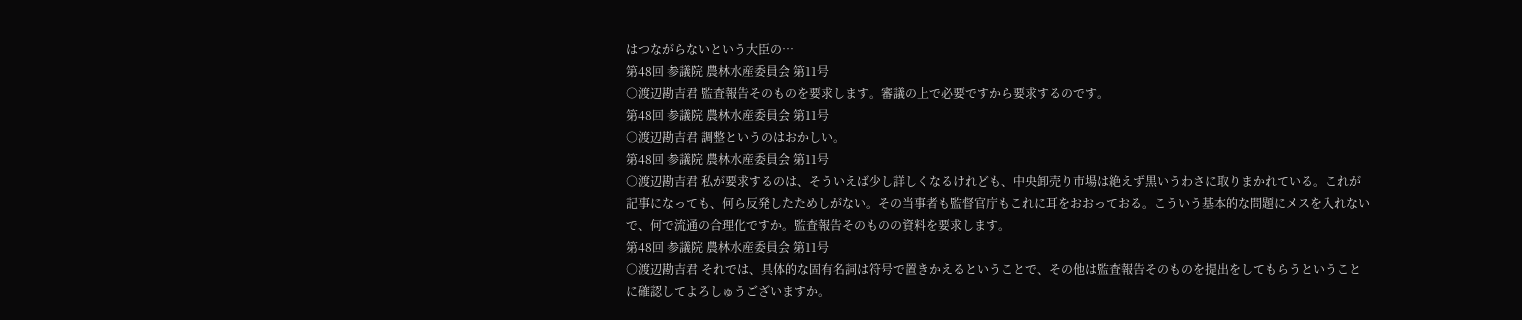はつながらないという大臣の…
第48回 参議院 農林水産委員会 第11号
○渡辺勘吉君 監査報告そのものを要求します。審議の上で必要ですから要求するのです。
第48回 参議院 農林水産委員会 第11号
○渡辺勘吉君 調整というのはおかしい。
第48回 参議院 農林水産委員会 第11号
○渡辺勘吉君 私が要求するのは、そういえば少し詳しくなるけれども、中央卸売り市場は絶えず黒いうわさに取りまかれている。これが記事になっても、何ら反発したためしがない。その当事者も監督官庁もこれに耳をおおっておる。こういう基本的な問題にメスを入れないで、何で流通の合理化ですか。監査報告そのものの資料を要求します。
第48回 参議院 農林水産委員会 第11号
○渡辺勘吉君 それでは、具体的な固有名詞は符号で置きかえるということで、その他は監査報告そのものを提出をしてもらうということに確認してよろしゅうございますか。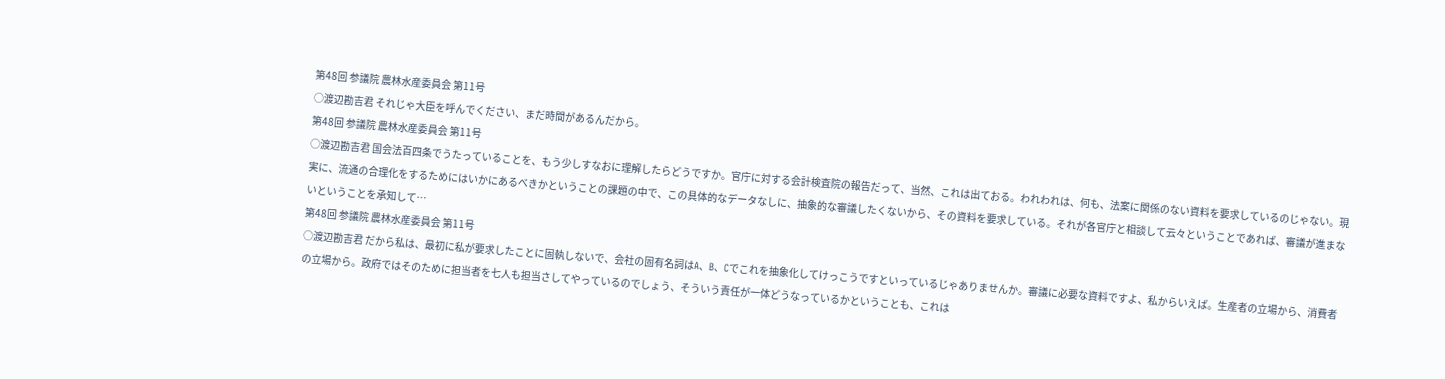第48回 参議院 農林水産委員会 第11号
○渡辺勘吉君 それじゃ大臣を呼んでください、まだ時間があるんだから。
第48回 参議院 農林水産委員会 第11号
○渡辺勘吉君 国会法百四条でうたっていることを、もう少しすなおに理解したらどうですか。官庁に対する会計検査院の報告だって、当然、これは出ておる。われわれは、何も、法案に関係のない資料を要求しているのじゃない。現実に、流通の合理化をするためにはいかにあるべきかということの課題の中で、この具体的なデータなしに、抽象的な審議したくないから、その資料を要求している。それが各官庁と相談して云々ということであれば、審議が進まないということを承知して…
第48回 参議院 農林水産委員会 第11号
○渡辺勘吉君 だから私は、最初に私が要求したことに固執しないで、会社の固有名詞はA、B、Cでこれを抽象化してけっこうですといっているじゃありませんか。審議に必要な資料ですよ、私からいえば。生産者の立場から、消費者の立場から。政府ではそのために担当者を七人も担当さしてやっているのでしょう、そういう責任が一体どうなっているかということも、これは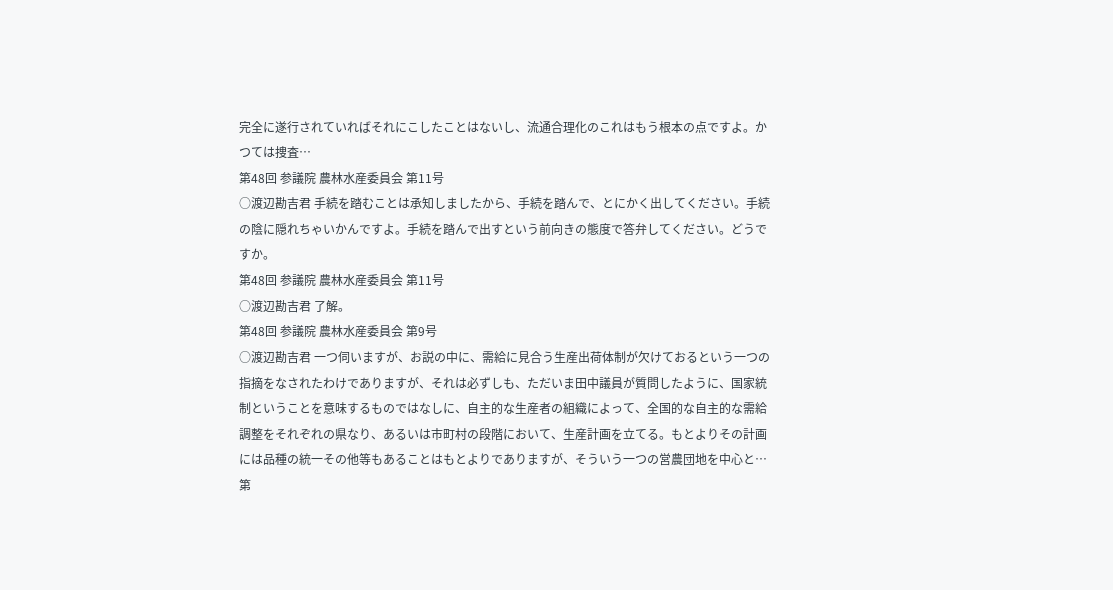完全に遂行されていればそれにこしたことはないし、流通合理化のこれはもう根本の点ですよ。かつては捜査…
第48回 参議院 農林水産委員会 第11号
○渡辺勘吉君 手続を踏むことは承知しましたから、手続を踏んで、とにかく出してください。手続の陰に隠れちゃいかんですよ。手続を踏んで出すという前向きの態度で答弁してください。どうですか。
第48回 参議院 農林水産委員会 第11号
○渡辺勘吉君 了解。
第48回 参議院 農林水産委員会 第9号
○渡辺勘吉君 一つ伺いますが、お説の中に、需給に見合う生産出荷体制が欠けておるという一つの指摘をなされたわけでありますが、それは必ずしも、ただいま田中議員が質問したように、国家統制ということを意味するものではなしに、自主的な生産者の組織によって、全国的な自主的な需給調整をそれぞれの県なり、あるいは市町村の段階において、生産計画を立てる。もとよりその計画には品種の統一その他等もあることはもとよりでありますが、そういう一つの営農団地を中心と…
第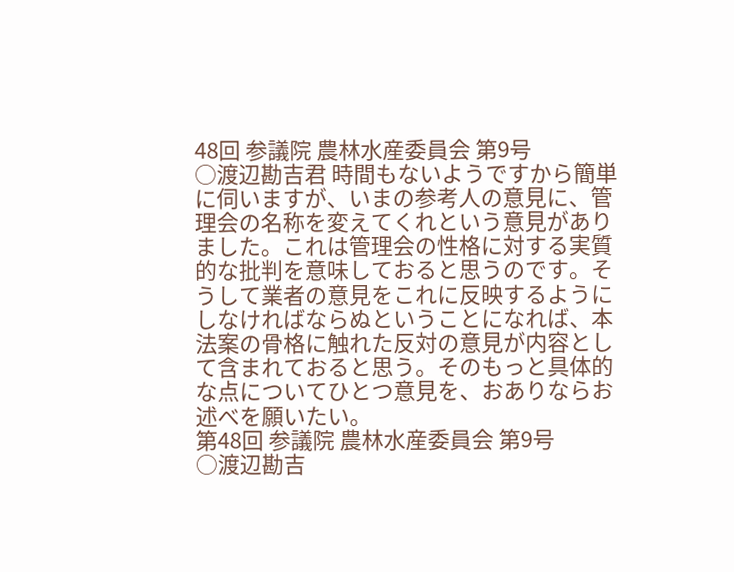48回 参議院 農林水産委員会 第9号
○渡辺勘吉君 時間もないようですから簡単に伺いますが、いまの参考人の意見に、管理会の名称を変えてくれという意見がありました。これは管理会の性格に対する実質的な批判を意味しておると思うのです。そうして業者の意見をこれに反映するようにしなければならぬということになれば、本法案の骨格に触れた反対の意見が内容として含まれておると思う。そのもっと具体的な点についてひとつ意見を、おありならお述べを願いたい。
第48回 参議院 農林水産委員会 第9号
○渡辺勘吉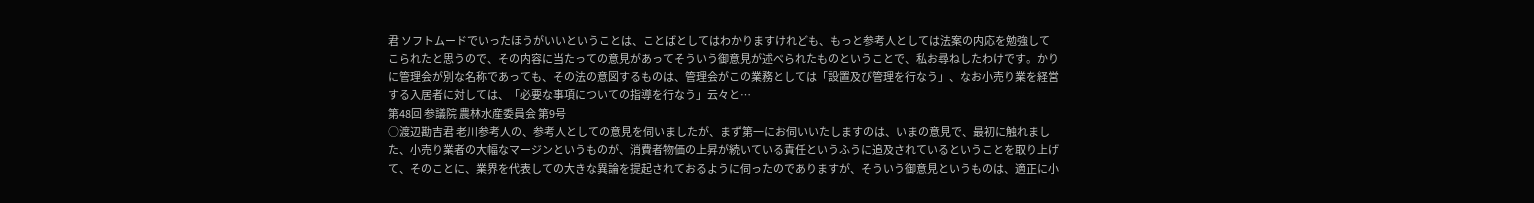君 ソフトムードでいったほうがいいということは、ことばとしてはわかりますけれども、もっと参考人としては法案の内応を勉強してこられたと思うので、その内容に当たっての意見があってそういう御意見が述べられたものということで、私お尋ねしたわけです。かりに管理会が別な名称であっても、その法の意図するものは、管理会がこの業務としては「設置及び管理を行なう」、なお小売り業を経営する入居者に対しては、「必要な事項についての指導を行なう」云々と…
第48回 参議院 農林水産委員会 第9号
○渡辺勘吉君 老川参考人の、参考人としての意見を伺いましたが、まず第一にお伺いいたしますのは、いまの意見で、最初に触れました、小売り業者の大幅なマージンというものが、消費者物価の上昇が続いている責任というふうに追及されているということを取り上げて、そのことに、業界を代表しての大きな異論を提起されておるように伺ったのでありますが、そういう御意見というものは、適正に小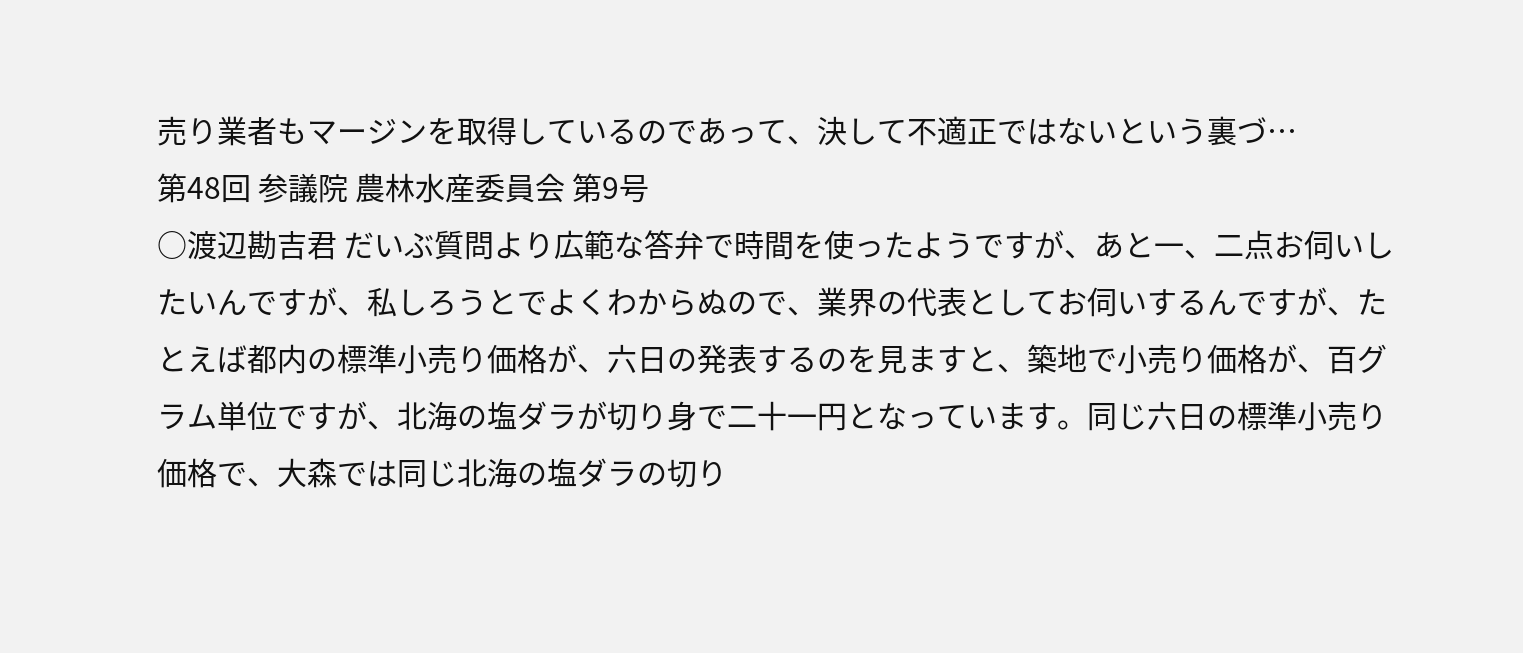売り業者もマージンを取得しているのであって、決して不適正ではないという裏づ…
第48回 参議院 農林水産委員会 第9号
○渡辺勘吉君 だいぶ質問より広範な答弁で時間を使ったようですが、あと一、二点お伺いしたいんですが、私しろうとでよくわからぬので、業界の代表としてお伺いするんですが、たとえば都内の標準小売り価格が、六日の発表するのを見ますと、築地で小売り価格が、百グラム単位ですが、北海の塩ダラが切り身で二十一円となっています。同じ六日の標準小売り価格で、大森では同じ北海の塩ダラの切り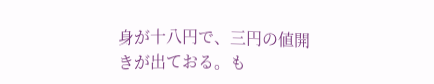身が十八円で、三円の値開きが出ておる。も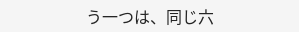う一つは、同じ六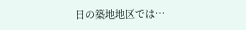日の築地地区では…